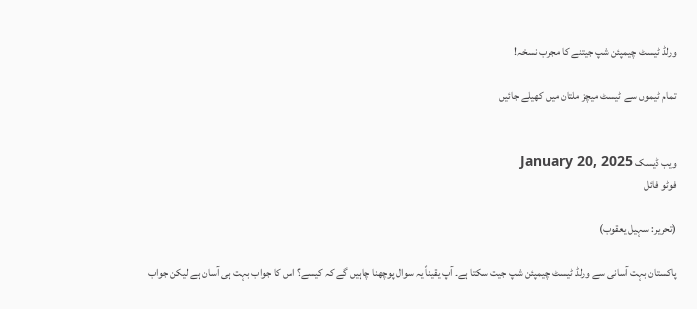ورلڈ ٹیسٹ چیمپئن شپ جیتنے کا مجرب نسخہ!

تمام ٹیموں سے ٹیسٹ میچز ملتان میں کھیلے جائیں


ویب ڈیسک January 20, 2025
فوٹو فائل

(تحریر: سہیل یعقوب)

پاکستان بہت آسانی سے ورلڈ ٹیسٹ چیمپئن شپ جیت سکتا ہے۔ آپ یقیناً یہ سوال پوچھنا چاہیں گے کہ کیسے؟ اس کا جواب بہت ہی آسان ہے لیکن جواب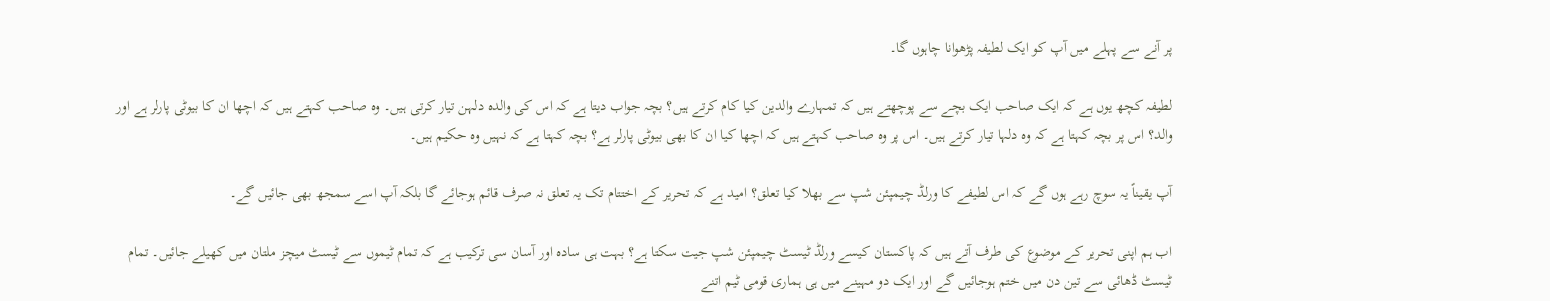پر آنے سے پہلے میں آپ کو ایک لطیفہ پڑھوانا چاہوں گا۔

لطیفہ کچھ یوں ہے کہ ایک صاحب ایک بچے سے پوچھتے ہیں کہ تمہارے والدین کیا کام کرتے ہیں؟ بچہ جواب دیتا ہے کہ اس کی والدہ دلہن تیار کرتی ہیں۔ وہ صاحب کہتے ہیں کہ اچھا ان کا بیوٹی پارلر ہے اور والد؟ اس پر بچہ کہتا ہے کہ وہ دلہا تیار کرتے ہیں۔ اس پر وہ صاحب کہتے ہیں کہ اچھا کیا ان کا بھی بیوٹی پارلر ہے؟ بچہ کہتا ہے کہ نہیں وہ حکیم ہیں۔

آپ یقیناً یہ سوچ رہے ہوں گے کہ اس لطیفے کا ورلڈ چیمپئن شپ سے بھلا کیا تعلق؟ امید ہے کہ تحریر کے اختتام تک یہ تعلق نہ صرف قائم ہوجائے گا بلکہ آپ اسے سمجھ بھی جائیں گے۔

اب ہم اپنی تحریر کے موضوع کی طرف آتے ہیں کہ پاکستان کیسے ورلڈ ٹیسٹ چیمپئن شپ جیت سکتا ہے؟ بہت ہی سادہ اور آسان سی ترکیب ہے کہ تمام ٹیموں سے ٹیسٹ میچز ملتان میں کھیلے جائیں۔ تمام ٹیسٹ ڈھائی سے تین دن میں ختم ہوجائیں گے اور ایک دو مہینے میں ہی ہماری قومی ٹیم اتنے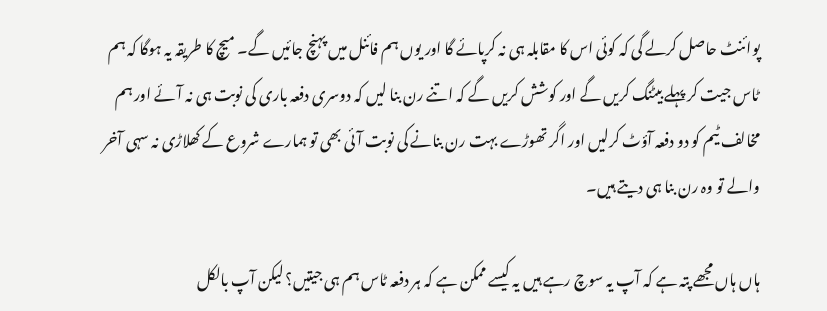پوائنٹ حاصل کرلے گی کہ کوئی اس کا مقابلہ ہی نہ کرپائے گا اور یوں ہم فائنل میں پہنچ جائیں گے۔ میچ کا طریقہ یہ ہوگا کہ ہم ٹاس جیت کر پہلے بیٹنگ کریں گے اور کوشش کریں گے کہ اتنے رن بنا لیں کہ دوسری دفعہ باری کی نوبت ہی نہ آئے اور ہم مخالف ٹیم کو دو دفعہ آؤٹ کرلیں اور اگر تھوڑے بہت رن بنانے کی نوبت آئی بھی تو ہمارے شروع کے کھلاڑی نہ سہی آخر والے تو وہ رن بنا ہی دیتے ہیں۔

ہاں ہاں مجھے پتہ ہے کہ آپ یہ سوچ رہے ہیں یہ کیسے ممکن ہے کہ ہر دفعہ ٹاس ہم ہی جیتیں؟ لیکن آپ بالکل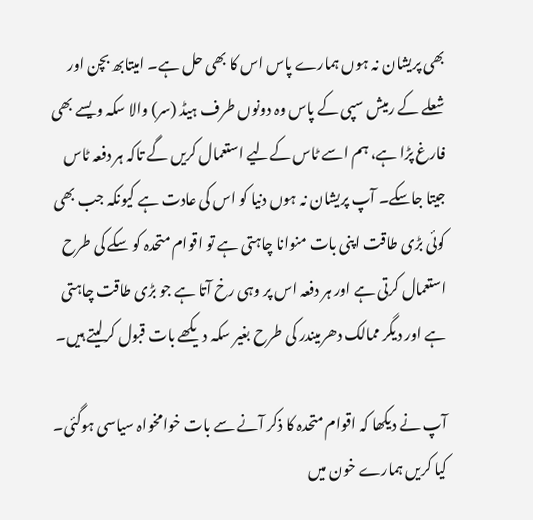بھی پریشان نہ ہوں ہمارے پاس اس کا بھی حل ہے۔ امیتابھ بچن اور شعلے کے رمیش سپی کے پاس وہ دونوں طرف ہیڈ (سر) والا سکہ ویسے بھی فارغ پڑا ہے، ہم اسے ٹاس کےلیے استعمال کریں گے تاکہ ہر دفعہ ٹاس جیتا جاسکے۔ آپ پریشان نہ ہوں دنیا کو اس کی عادت ہے کیونکہ جب بھی کوئی بڑی طاقت اپنی بات منوانا چاہتی ہے تو اقوام متحدہ کو سکے کی طرح استعمال کرتی ہے اور ہر دفعہ اس پر وہی رخ آتا ہے جو بڑی طاقت چاہتی ہے اور دیگر ممالک دھرمیندر کی طرح بغیر سکہ دیکھے بات قبول کرلیتے ہیں۔

آپ نے دیکھا کہ اقوام متحدہ کا ذکر آنے سے بات خوامخواہ سیاسی ہوگئی۔ کیا کریں ہمارے خون میں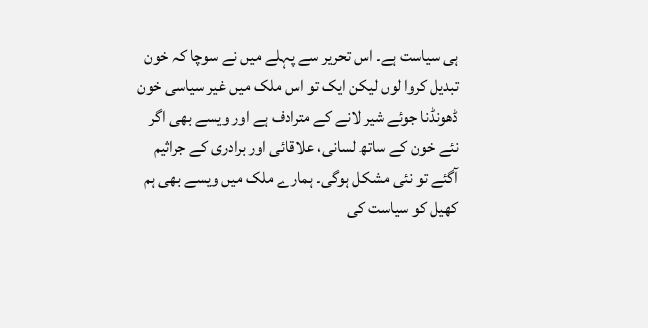ہی سیاست ہے۔ اس تحریر سے پہلے میں نے سوچا کہ خون تبدیل کروا لوں لیکن ایک تو اس ملک میں غیر سیاسی خون ڈھونڈنا جوئے شیر لانے کے مترادف ہے اور ویسے بھی اگر نئے خون کے ساتھ لسانی، علاقائی اور برادری کے جراثیم آگئے تو نئی مشکل ہوگی۔ ہمارے ملک میں ویسے بھی ہم کھیل کو سیاست کی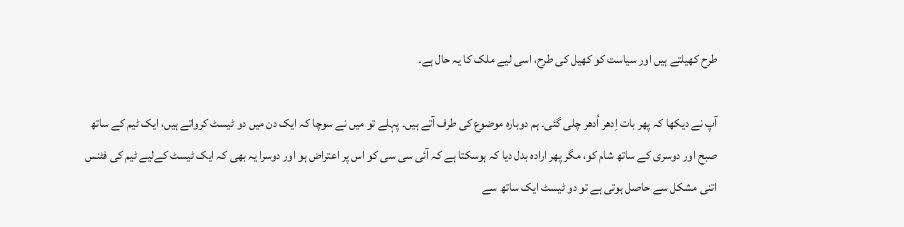طرح کھیلتے ہیں اور سیاست کو کھیل کی طرح، اسی لیے ملک کا یہ حال ہے۔

آپ نے دیکھا کہ پھر بات اِدھر اُدھر چلی گئی۔ ہم دوبارہ موضوع کی طرف آتے ہیں۔ پہلے تو میں نے سوچا کہ ایک دن میں دو ٹیسٹ کرواتے ہیں، ایک ٹیم کے ساتھ صبح اور دوسری کے ساتھ شام کو، مگر پھر ارادہ بدل دیا کہ ہوسکتا ہے کہ آئی سی سی کو اس پر اعتراض ہو اور دوسرا یہ بھی کہ ایک ٹیسٹ کےلیے ٹیم کی فٹنس اتنی مشکل سے حاصل ہوتی ہے تو دو ٹیسٹ ایک ساتھ سے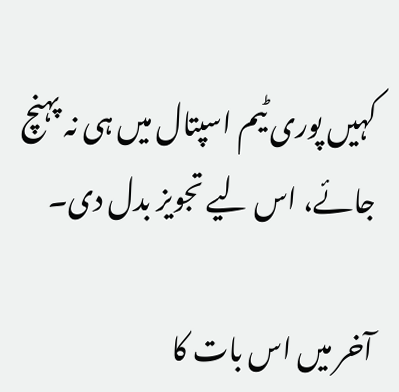کہیں پوری ٹیم اسپتال میں ہی نہ پہنچ جائے، اس لیے تجویز بدل دی۔

آخر میں اس بات کا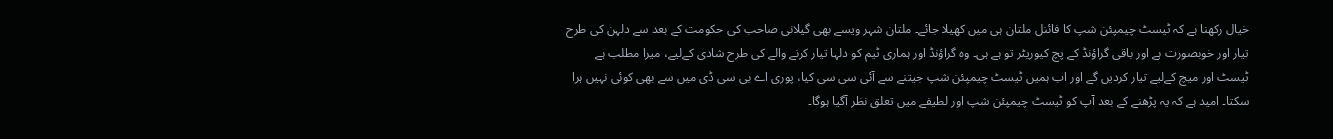خیال رکھنا ہے کہ ٹیسٹ چیمپئن شپ کا فائنل ملتان ہی میں کھیلا جائے۔ ملتان شہر ویسے بھی گیلانی صاحب کی حکومت کے بعد سے دلہن کی طرح تیار اور خوبصورت ہے اور باقی گراؤنڈ کے پچ کیوریٹر تو ہے ہی۔ وہ گراؤنڈ اور ہماری ٹیم کو دلہا تیار کرنے والے کی طرح شادی کےلیے، میرا مطلب ہے ٹیسٹ اور میچ کےلیے تیار کردیں گے اور اب ہمیں ٹیسٹ چیمپئن شپ جیتنے سے آئی سی سی کیا، پوری اے بی سی ڈی میں سے بھی کوئی نہیں ہرا سکتا۔ امید ہے کہ یہ پڑھنے کے بعد آپ کو ٹیسٹ چیمپئن شپ اور لطیفے میں تعلق نظر آگیا ہوگا۔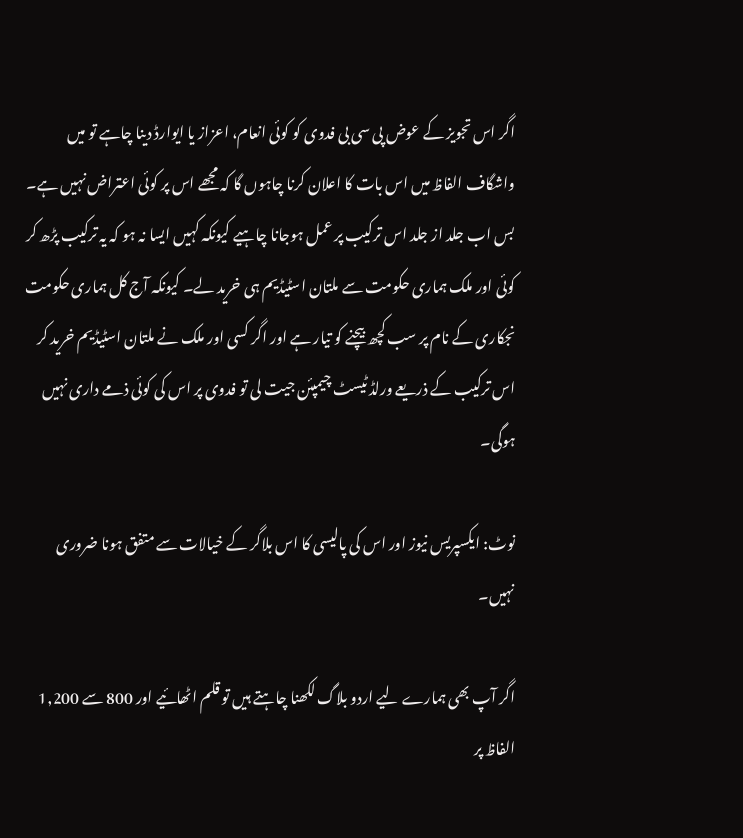اگر اس تجویز کے عوض پی سی بی فدوی کو کوئی انعام، اعزاز یا ایوارڈ دینا چاہے تو میں واشگاف الفاظ میں اس بات کا اعلان کرنا چاہوں گا کہ مجھے اس پر کوئی اعتراض نہیں ہے۔ بس اب جلد از جلد اس ترکیب پر عمل ہوجانا چاہیے کیونکہ کہیں ایسا نہ ہو کہ یہ ترکیب پڑھ کر کوئی اور ملک ہماری حکومت سے ملتان اسٹیڈیم ہی خرید لے۔ کیونکہ آج کل ہماری حکومت نجکاری کے نام پر سب کچھ بیچنے کو تیار ہے اور اگر کسی اور ملک نے ملتان اسٹیڈیم خرید کر اس ترکیب کے ذریعے ورلڈ ٹیسٹ چیمپئن جیت لی تو فدوی پر اس کی کوئی ذمے داری نہیں ہوگی۔

نوٹ: ایکسپریس نیوز اور اس کی پالیسی کا اس بلاگر کے خیالات سے متفق ہونا ضروری نہیں۔

اگر آپ بھی ہمارے لیے اردو بلاگ لکھنا چاہتے ہیں تو قلم اٹھائیے اور 800 سے 1,200 الفاظ پر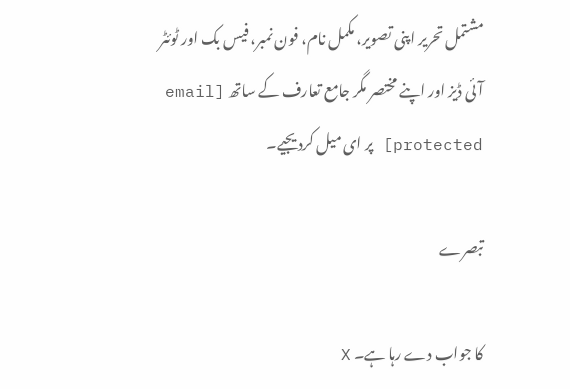مشتمل تحریر اپنی تصویر، مکمل نام، فون نمبر، فیس بک اور ٹوئٹر آئی ڈیز اور اپنے مختصر مگر جامع تعارف کے ساتھ [email protected] پر ای میل کردیجیے۔

تبصرے

کا جواب دے رہا ہے۔ X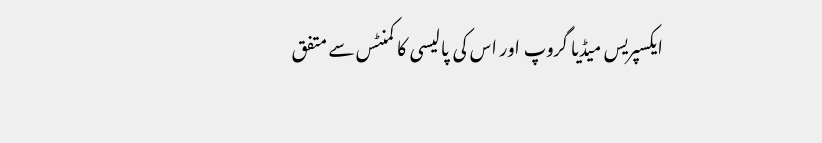ایکسپریس میڈیا گروپ اور اس کی پالیسی کا کمنٹس سے متفق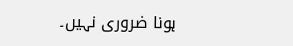ہونا ضروری نہیں۔